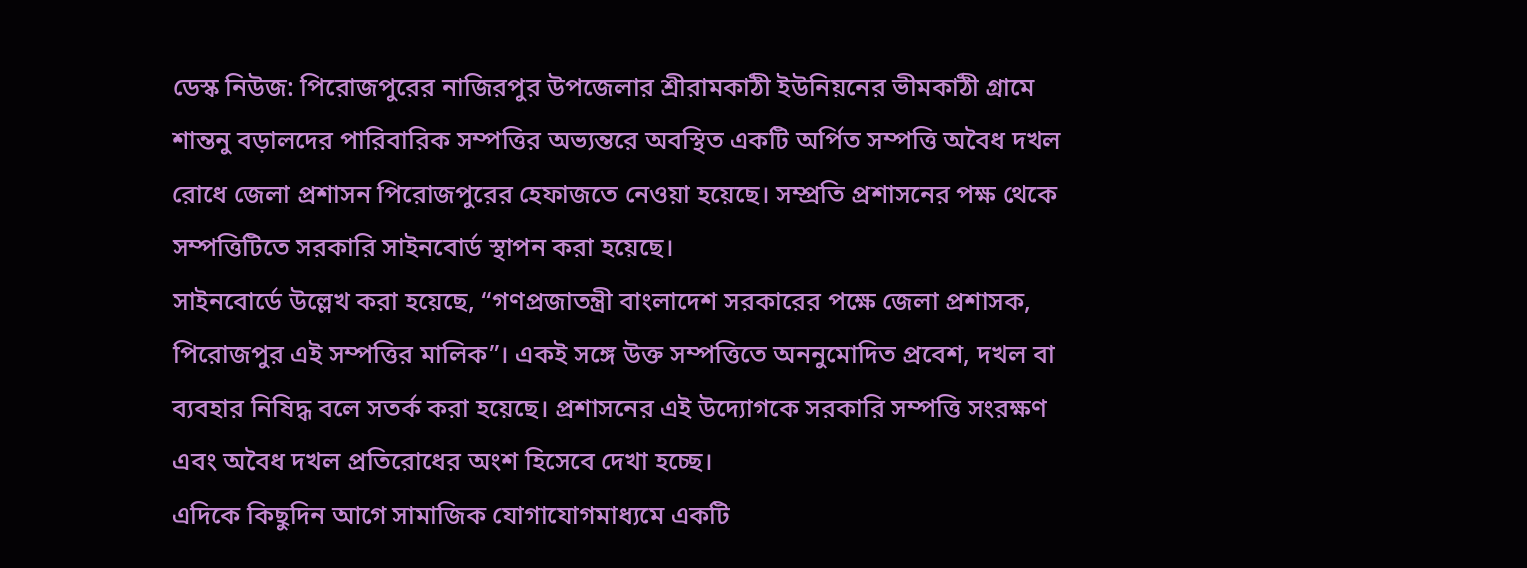ডেস্ক নিউজ: পিরোজপুরের নাজিরপুর উপজেলার শ্রীরামকাঠী ইউনিয়নের ভীমকাঠী গ্রামে শান্তনু বড়ালদের পারিবারিক সম্পত্তির অভ্যন্তরে অবস্থিত একটি অর্পিত সম্পত্তি অবৈধ দখল রোধে জেলা প্রশাসন পিরোজপুরের হেফাজতে নেওয়া হয়েছে। সম্প্রতি প্রশাসনের পক্ষ থেকে সম্পত্তিটিতে সরকারি সাইনবোর্ড স্থাপন করা হয়েছে।
সাইনবোর্ডে উল্লেখ করা হয়েছে, “গণপ্রজাতন্ত্রী বাংলাদেশ সরকারের পক্ষে জেলা প্রশাসক, পিরোজপুর এই সম্পত্তির মালিক”। একই সঙ্গে উক্ত সম্পত্তিতে অননুমোদিত প্রবেশ, দখল বা ব্যবহার নিষিদ্ধ বলে সতর্ক করা হয়েছে। প্রশাসনের এই উদ্যোগকে সরকারি সম্পত্তি সংরক্ষণ এবং অবৈধ দখল প্রতিরোধের অংশ হিসেবে দেখা হচ্ছে।
এদিকে কিছুদিন আগে সামাজিক যোগাযোগমাধ্যমে একটি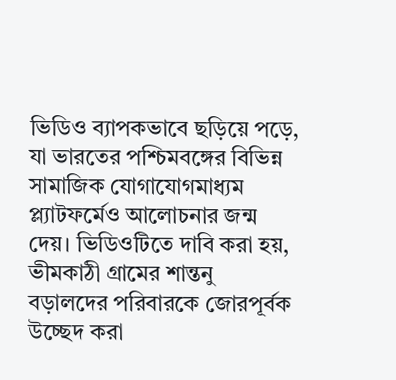ভিডিও ব্যাপকভাবে ছড়িয়ে পড়ে, যা ভারতের পশ্চিমবঙ্গের বিভিন্ন সামাজিক যোগাযোগমাধ্যম প্ল্যাটফর্মেও আলোচনার জন্ম দেয়। ভিডিওটিতে দাবি করা হয়, ভীমকাঠী গ্রামের শান্তনু বড়ালদের পরিবারকে জোরপূর্বক উচ্ছেদ করা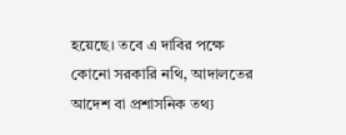হয়েছে। তবে এ দাবির পক্ষে কোনো সরকারি নথি, আদালতের আদেশ বা প্রশাসনিক তথ্য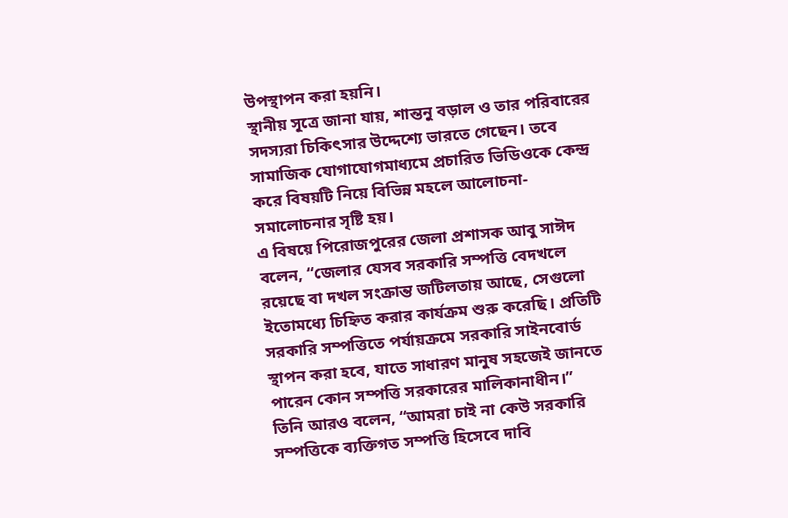উপস্থাপন করা হয়নি।
স্থানীয় সূত্রে জানা যায়, শান্তনু বড়াল ও তার পরিবারের সদস্যরা চিকিৎসার উদ্দেশ্যে ভারতে গেছেন। তবে সামাজিক যোগাযোগমাধ্যমে প্রচারিত ভিডিওকে কেন্দ্র করে বিষয়টি নিয়ে বিভিন্ন মহলে আলোচনা-সমালোচনার সৃষ্টি হয়।
এ বিষয়ে পিরোজপুরের জেলা প্রশাসক আবু সাঈদ বলেন, “জেলার যেসব সরকারি সম্পত্তি বেদখলে রয়েছে বা দখল সংক্রান্ত জটিলতায় আছে, সেগুলো ইতোমধ্যে চিহ্নিত করার কার্যক্রম শুরু করেছি। প্রতিটি সরকারি সম্পত্তিতে পর্যায়ক্রমে সরকারি সাইনবোর্ড স্থাপন করা হবে, যাতে সাধারণ মানুষ সহজেই জানতে পারেন কোন সম্পত্তি সরকারের মালিকানাধীন।”
তিনি আরও বলেন, “আমরা চাই না কেউ সরকারি সম্পত্তিকে ব্যক্তিগত সম্পত্তি হিসেবে দাবি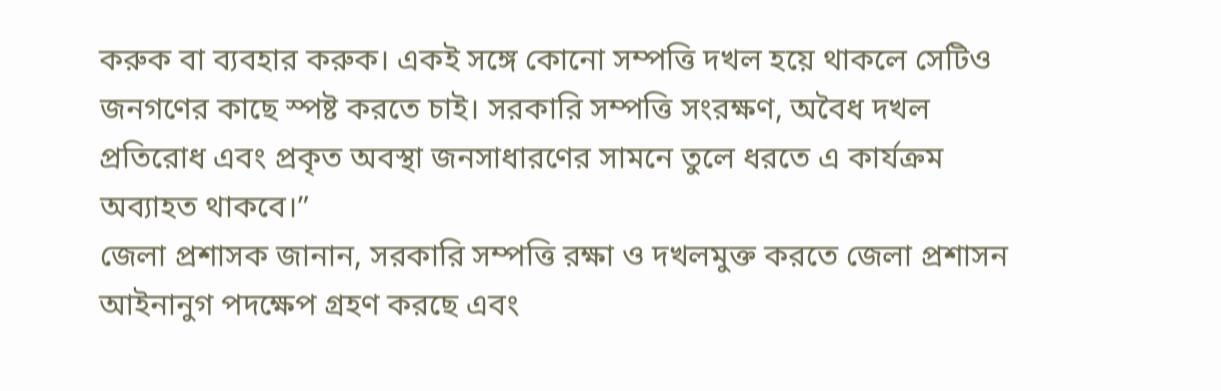করুক বা ব্যবহার করুক। একই সঙ্গে কোনো সম্পত্তি দখল হয়ে থাকলে সেটিও জনগণের কাছে স্পষ্ট করতে চাই। সরকারি সম্পত্তি সংরক্ষণ, অবৈধ দখল প্রতিরোধ এবং প্রকৃত অবস্থা জনসাধারণের সামনে তুলে ধরতে এ কার্যক্রম অব্যাহত থাকবে।”
জেলা প্রশাসক জানান, সরকারি সম্পত্তি রক্ষা ও দখলমুক্ত করতে জেলা প্রশাসন আইনানুগ পদক্ষেপ গ্রহণ করছে এবং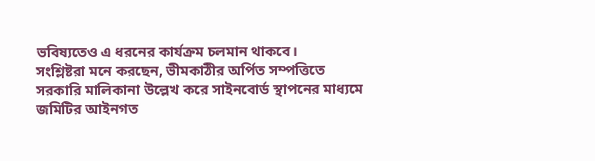ভবিষ্যতেও এ ধরনের কার্যক্রম চলমান থাকবে।
সংশ্লিষ্টরা মনে করছেন, ভীমকাঠীর অর্পিত সম্পত্তিতে সরকারি মালিকানা উল্লেখ করে সাইনবোর্ড স্থাপনের মাধ্যমে জমিটির আইনগত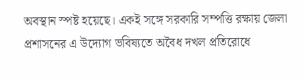অবস্থান স্পষ্ট হয়েছে। একই সঙ্গে সরকারি সম্পত্তি রক্ষায় জেলা প্রশাসনের এ উদ্যোগ ভবিষ্যতে অবৈধ দখল প্রতিরোধে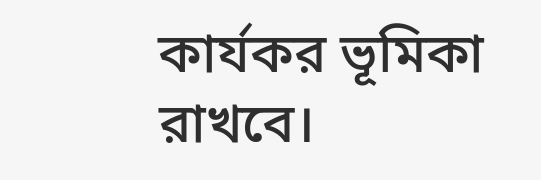কার্যকর ভূমিকা রাখবে।